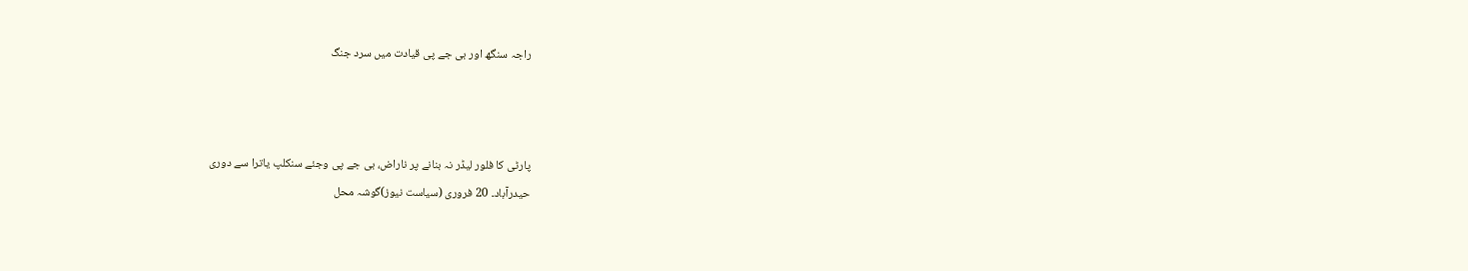راجہ سنگھ اور بی جے پی قیادت میں سرد جنگ



پارٹی کا فلور لیڈر نہ بنانے پر ناراض، بی جے پی وجئے سنکلپ یاترا سے دوری
حیدرآباد۔ 20 فروری (سیاست نیوز)گوشہ محل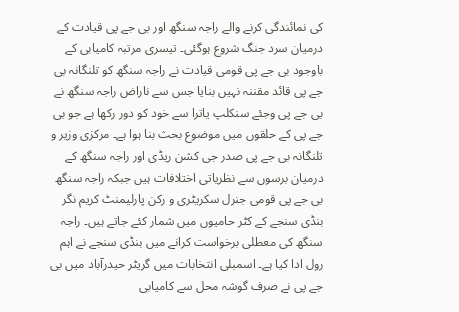کی نمائندگی کرنے والے راجہ سنگھ اور بی جے پی قیادت کے درمیان سرد جنگ شروع ہوگئی۔ تیسری مرتبہ کامیابی کے باوجود بی جے پی قومی قیادت نے راجہ سنگھ کو تلنگانہ بی جے پی قائد مقننہ نہیں بنایا جس سے ناراض راجہ سنگھ نے بی جے پی وجئے سنکلپ یاترا سے خود کو دور رکھا ہے جو بی جے پی کے حلقوں میں موضوع بحث بنا ہوا ہے۔ مرکزی وزیر و تلنگانہ بی جے پی صدر جی کشن ریڈی اور راجہ سنگھ کے درمیان برسوں سے نظریاتی اختلافات ہیں جبکہ راجہ سنگھ بی جے پی قومی جنرل سکریٹری و رکن پارلیمنٹ کریم نگر بنڈی سنجے کے کٹر حامیوں میں شمار کئے جاتے ہیں۔ راجہ سنگھ کی معطلی برخواست کرانے میں بنڈی سنجے نے اہم رول ادا کیا ہے۔ اسمبلی انتخابات میں گریٹر حیدرآباد میں بی جے پی نے صرف گوشہ محل سے کامیابی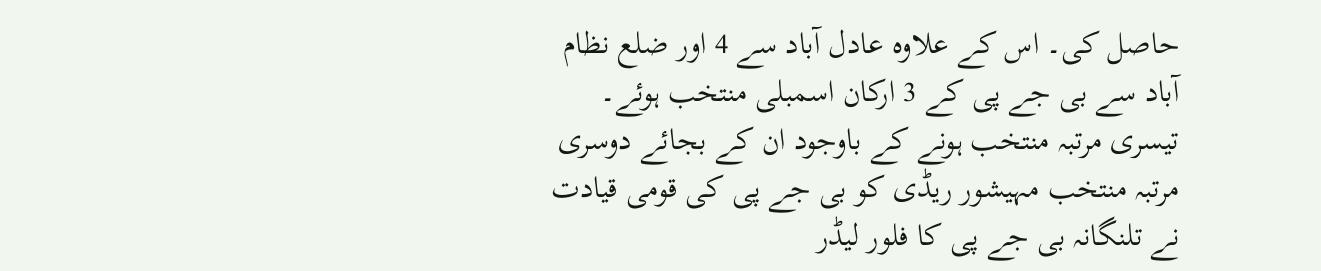حاصل کی۔ اس کے علاوہ عادل آباد سے 4 اور ضلع نظام آباد سے بی جے پی کے 3 ارکان اسمبلی منتخب ہوئے۔ تیسری مرتبہ منتخب ہونے کے باوجود ان کے بجائے دوسری مرتبہ منتخب مہیشور ریڈی کو بی جے پی کی قومی قیادت نے تلنگانہ بی جے پی کا فلور لیڈر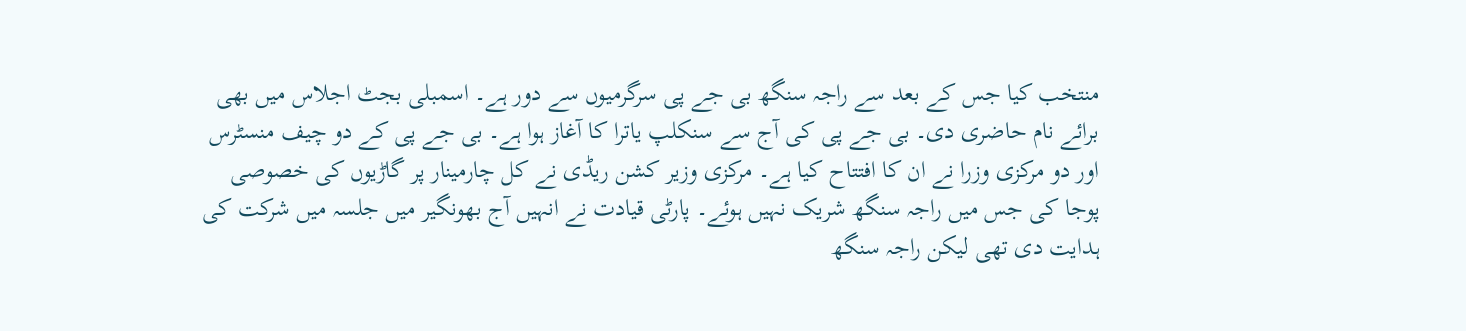منتخب کیا جس کے بعد سے راجہ سنگھ بی جے پی سرگرمیوں سے دور ہے۔ اسمبلی بجٹ اجلاس میں بھی برائے نام حاضری دی۔ بی جے پی کی آج سے سنکلپ یاترا کا آغاز ہوا ہے۔ بی جے پی کے دو چیف منسٹرس اور دو مرکزی وزرا نے ان کا افتتاح کیا ہے۔ مرکزی وزیر کشن ریڈی نے کل چارمینار پر گاڑیوں کی خصوصی پوجا کی جس میں راجہ سنگھ شریک نہیں ہوئے۔ پارٹی قیادت نے انہیں آج بھونگیر میں جلسہ میں شرکت کی ہدایت دی تھی لیکن راجہ سنگھ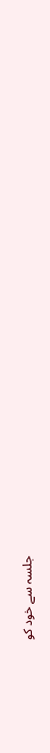جلسہ سے خود کو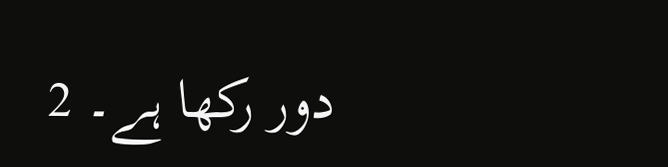دور رکھا ہے۔ 2